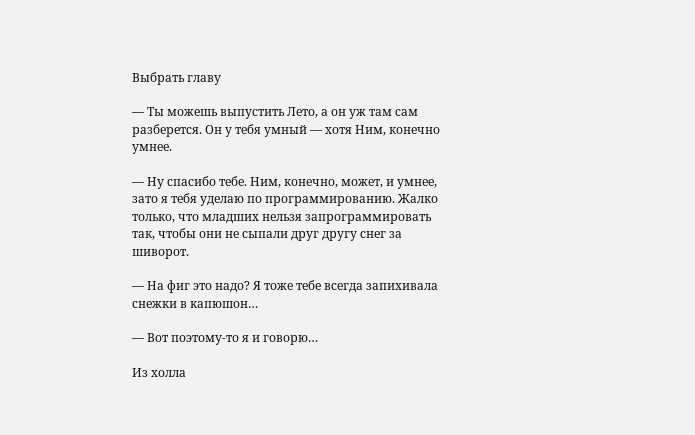Выбрать главу

— Ты можешь выпустить Лето, а он уж там сам разберется. Он у тебя умный — хотя Ним, конечно умнее.

— Ну спасибо тебе. Ним, конечно, может, и умнее, зато я тебя уделаю по программированию. Жалко только, что младших нельзя запрограммировать так, чтобы они не сыпали друг другу снег за шиворот.

— На фиг это надо? Я тоже тебе всегда запихивала снежки в капюшон…

— Вот поэтому-то я и говорю…

Из холла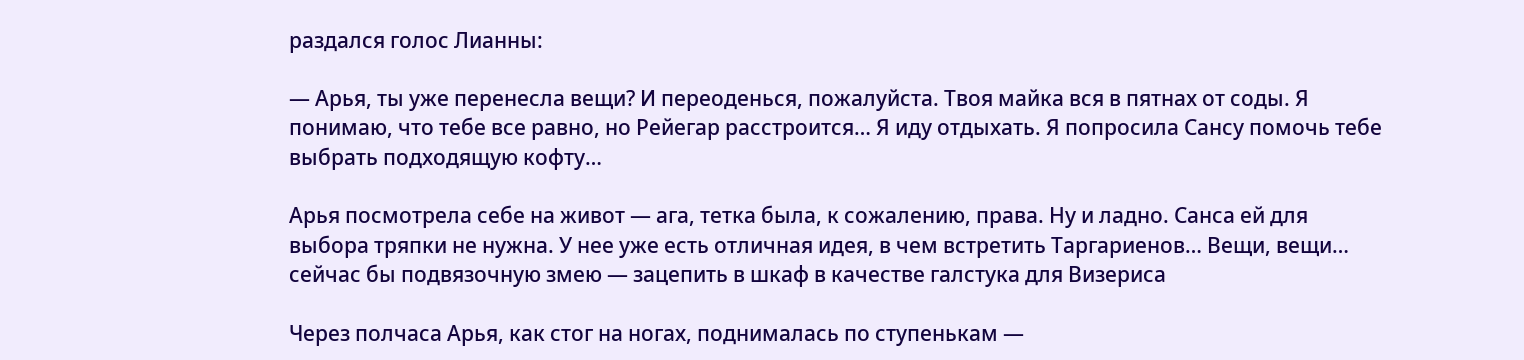раздался голос Лианны:

— Арья, ты уже перенесла вещи? И переоденься, пожалуйста. Твоя майка вся в пятнах от соды. Я понимаю, что тебе все равно, но Рейегар расстроится… Я иду отдыхать. Я попросила Сансу помочь тебе выбрать подходящую кофту…

Арья посмотрела себе на живот — ага, тетка была, к сожалению, права. Ну и ладно. Санса ей для выбора тряпки не нужна. У нее уже есть отличная идея, в чем встретить Таргариенов… Вещи, вещи… сейчас бы подвязочную змею — зацепить в шкаф в качестве галстука для Визериса

Через полчаса Арья, как стог на ногах, поднималась по ступенькам —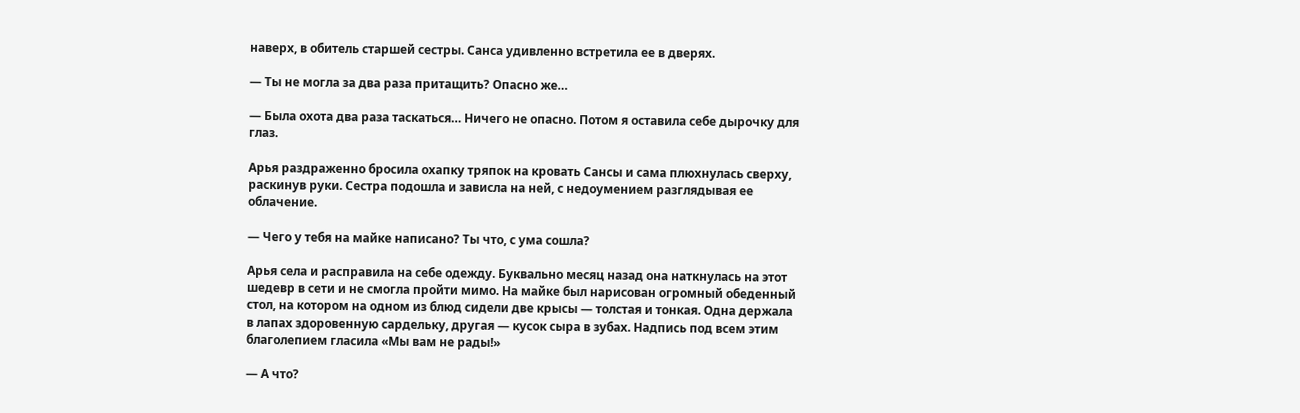наверх, в обитель старшей сестры. Санса удивленно встретила ее в дверях.

— Ты не могла за два раза притащить? Опасно же…

— Была охота два раза таскаться… Ничего не опасно. Потом я оставила себе дырочку для глаз.

Арья раздраженно бросила охапку тряпок на кровать Сансы и сама плюхнулась сверху, раскинув руки. Сестра подошла и зависла на ней, с недоумением разглядывая ее облачение.

— Чего у тебя на майке написано? Ты что, с ума сошла?

Арья села и расправила на себе одежду. Буквально месяц назад она наткнулась на этот шедевр в сети и не смогла пройти мимо. На майке был нарисован огромный обеденный стол, на котором на одном из блюд сидели две крысы — толстая и тонкая. Одна держала в лапах здоровенную сардельку, другая — кусок сыра в зубах. Надпись под всем этим благолепием гласила «Мы вам не рады!»

— А что?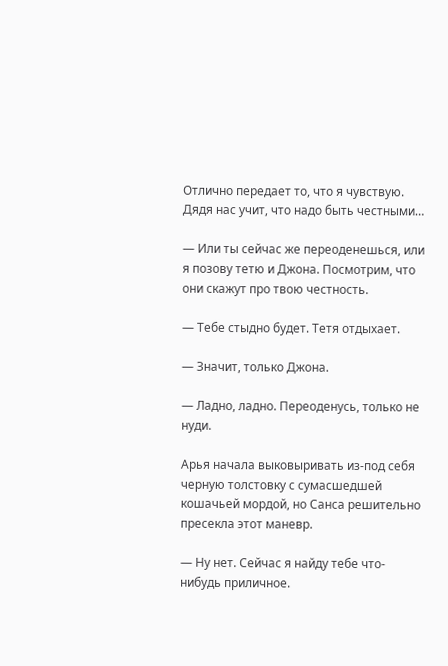Отлично передает то, что я чувствую. Дядя нас учит, что надо быть честными…

— Или ты сейчас же переоденешься, или я позову тетю и Джона. Посмотрим, что они скажут про твою честность.

— Тебе стыдно будет. Тетя отдыхает.

— Значит, только Джона.

— Ладно, ладно. Переоденусь, только не нуди.

Арья начала выковыривать из-под себя черную толстовку с сумасшедшей кошачьей мордой, но Санса решительно пресекла этот маневр.

— Ну нет. Сейчас я найду тебе что-нибудь приличное.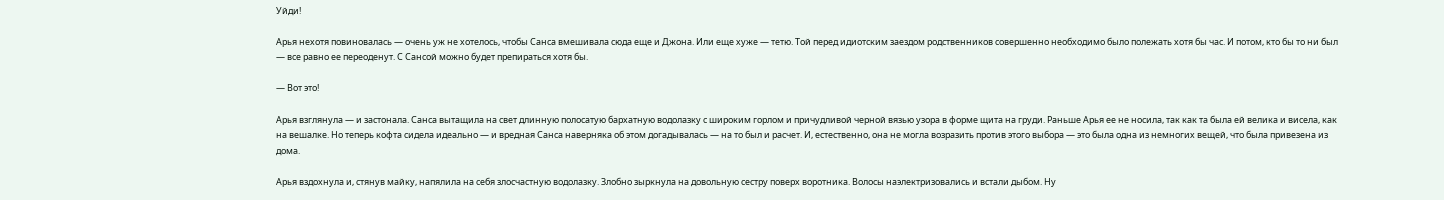Уйди!

Арья нехотя повиновалась — очень уж не хотелось, чтобы Санса вмешивала сюда еще и Джона. Или еще хуже — тетю. Той перед идиотским заездом родственников совершенно необходимо было полежать хотя бы час. И потом, кто бы то ни был — все равно ее переоденут. С Сансой можно будет препираться хотя бы.

— Вот это!

Арья взглянула — и застонала. Санса вытащила на свет длинную полосатую бархатную водолазку с широким горлом и причудливой черной вязью узора в форме щита на груди. Раньше Арья ее не носила, так как та была ей велика и висела, как на вешалке. Но теперь кофта сидела идеально — и вредная Санса наверняка об этом догадывалась — на то был и расчет. И, естественно, она не могла возразить против этого выбора — это была одна из немногих вещей, что была привезена из дома.

Арья вздохнула и, стянув майку, напялила на себя злосчастную водолазку. Злобно зыркнула на довольную сестру поверх воротника. Волосы наэлектризовались и встали дыбом. Ну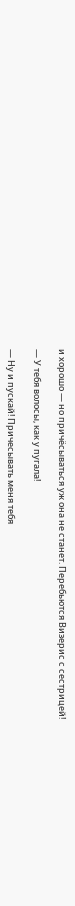и хорошо — но причёсываться уж она не станет. Перебьются Визерис с сестрицей!

— У тебя волосы, как у пугала!

— Ну и пускай! Причесывать меня тебя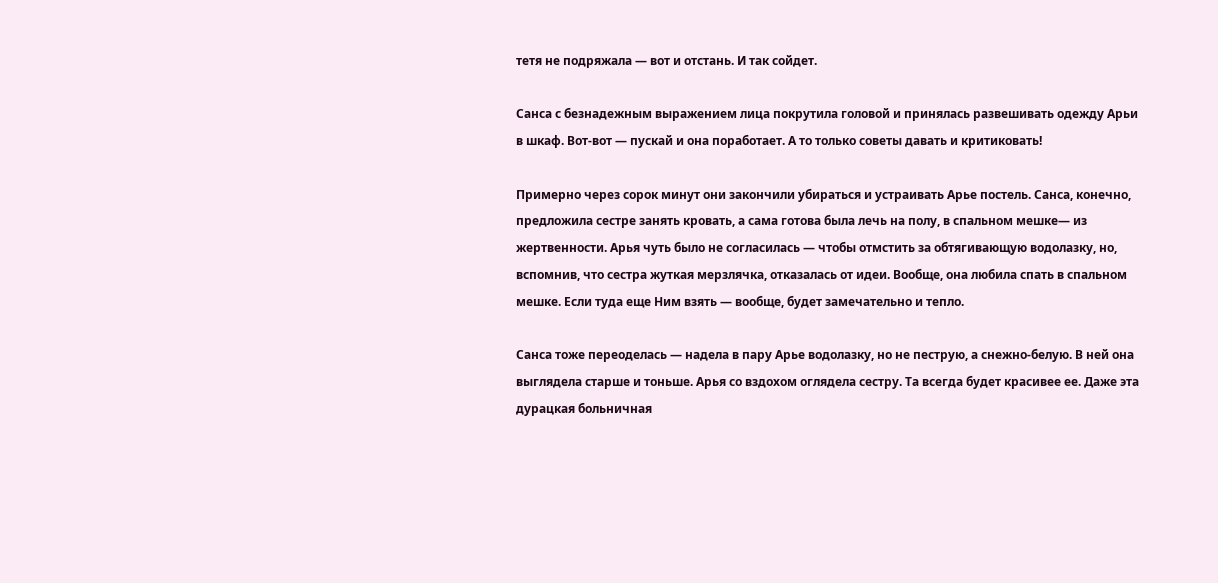тетя не подряжала — вот и отстань. И так сойдет.

Санса с безнадежным выражением лица покрутила головой и принялась развешивать одежду Арьи в шкаф. Вот-вот — пускай и она поработает. А то только советы давать и критиковать!

Примерно через сорок минут они закончили убираться и устраивать Арье постель. Санса, конечно, предложила сестре занять кровать, а сама готова была лечь на полу, в спальном мешке— из жертвенности. Арья чуть было не согласилась — чтобы отмстить за обтягивающую водолазку, но, вспомнив, что сестра жуткая мерзлячка, отказалась от идеи. Вообще, она любила спать в спальном мешке. Если туда еще Ним взять — вообще, будет замечательно и тепло.

Санса тоже переоделась — надела в пару Арье водолазку, но не пеструю, а снежно-белую. В ней она выглядела старше и тоньше. Арья со вздохом оглядела сестру. Та всегда будет красивее ее. Даже эта дурацкая больничная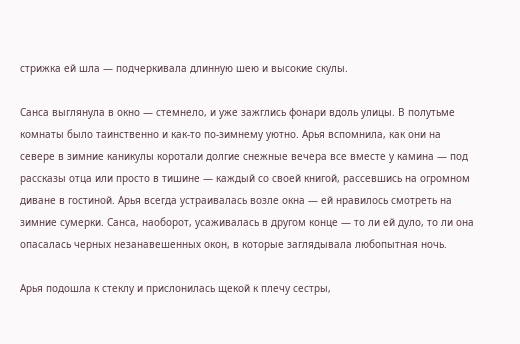стрижка ей шла — подчеркивала длинную шею и высокие скулы.

Санса выглянула в окно — стемнело, и уже зажглись фонари вдоль улицы. В полутьме комнаты было таинственно и как-то по-зимнему уютно. Арья вспомнила, как они на севере в зимние каникулы коротали долгие снежные вечера все вместе у камина — под рассказы отца или просто в тишине — каждый со своей книгой, рассевшись на огромном диване в гостиной. Арья всегда устраивалась возле окна — ей нравилось смотреть на зимние сумерки. Санса, наоборот, усаживалась в другом конце — то ли ей дуло, то ли она опасалась черных незанавешенных окон, в которые заглядывала любопытная ночь.

Арья подошла к стеклу и прислонилась щекой к плечу сестры,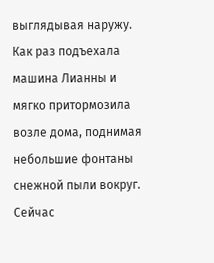выглядывая наружу. Как раз подъехала машина Лианны и мягко притормозила возле дома, поднимая небольшие фонтаны снежной пыли вокруг. Сейчас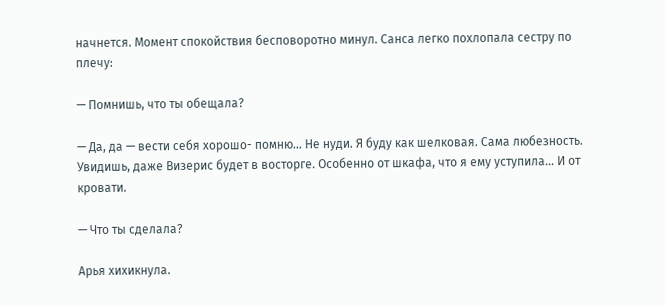начнется. Момент спокойствия бесповоротно минул. Санса легко похлопала сестру по плечу:

— Помнишь, что ты обещала?

— Да, да — вести себя хорошо- помню… Не нуди. Я буду как шелковая. Сама любезность. Увидишь, даже Визерис будет в восторге. Особенно от шкафа, что я ему уступила… И от кровати.

— Что ты сделала?

Арья хихикнула.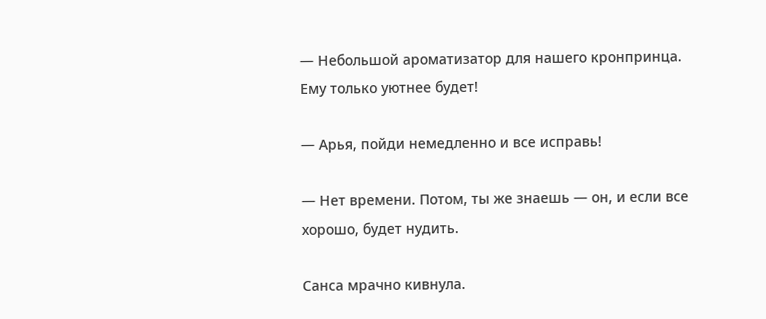— Небольшой ароматизатор для нашего кронпринца. Ему только уютнее будет!

— Арья, пойди немедленно и все исправь!

— Нет времени. Потом, ты же знаешь — он, и если все хорошо, будет нудить.

Санса мрачно кивнула.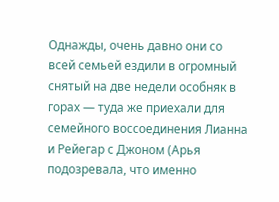Однажды, очень давно они со всей семьей ездили в огромный снятый на две недели особняк в горах — туда же приехали для семейного воссоединения Лианна и Рейегар с Джоном (Арья подозревала, что именно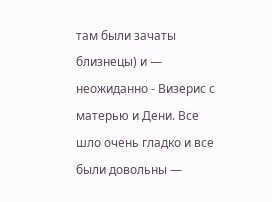там были зачаты близнецы) и — неожиданно - Визерис с матерью и Дени. Все шло очень гладко и все были довольны —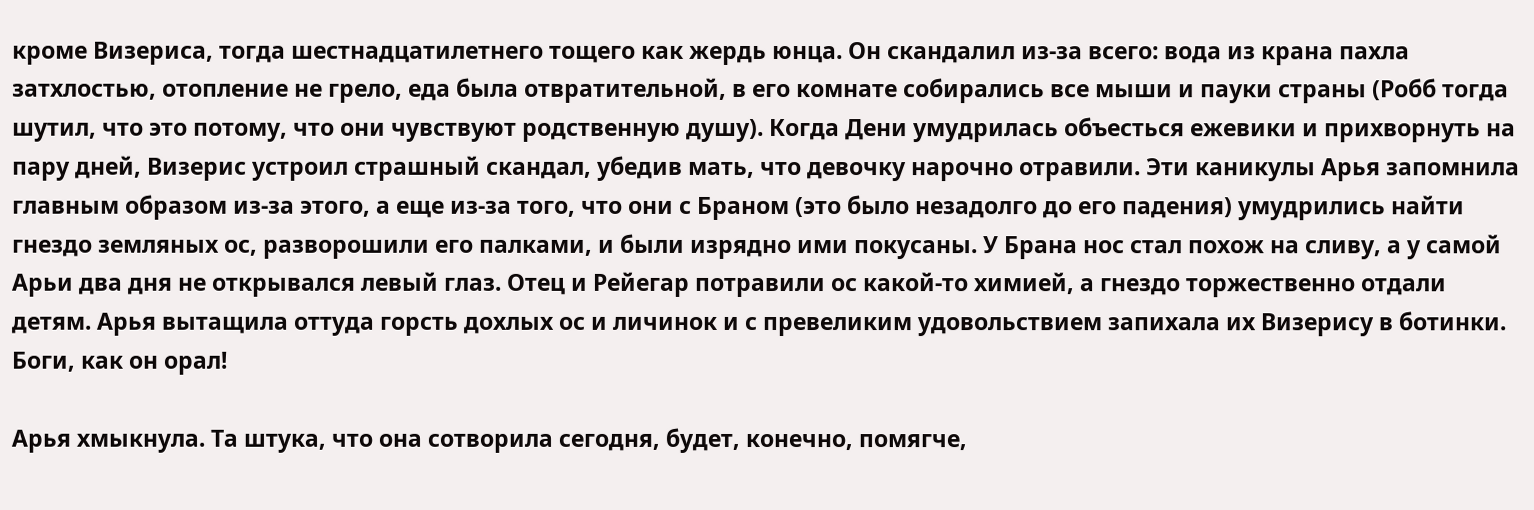кроме Визериса, тогда шестнадцатилетнего тощего как жердь юнца. Он скандалил из-за всего: вода из крана пахла затхлостью, отопление не грело, еда была отвратительной, в его комнате собирались все мыши и пауки страны (Робб тогда шутил, что это потому, что они чувствуют родственную душу). Когда Дени умудрилась объесться ежевики и прихворнуть на пару дней, Визерис устроил страшный скандал, убедив мать, что девочку нарочно отравили. Эти каникулы Арья запомнила главным образом из-за этого, а еще из-за того, что они с Браном (это было незадолго до его падения) умудрились найти гнездо земляных ос, разворошили его палками, и были изрядно ими покусаны. У Брана нос стал похож на сливу, а у самой Арьи два дня не открывался левый глаз. Отец и Рейегар потравили ос какой-то химией, а гнездо торжественно отдали детям. Арья вытащила оттуда горсть дохлых ос и личинок и с превеликим удовольствием запихала их Визерису в ботинки. Боги, как он орал!

Арья хмыкнула. Та штука, что она сотворила сегодня, будет, конечно, помягче,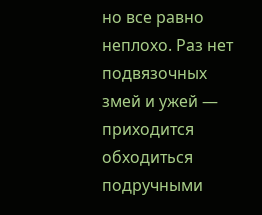но все равно неплохо. Раз нет подвязочных змей и ужей — приходится обходиться подручными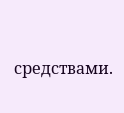средствами.